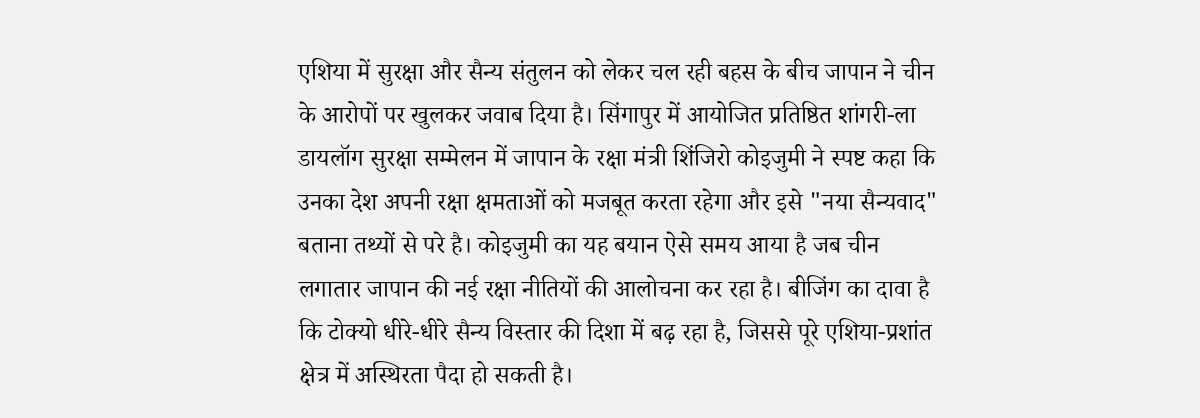एशिया में सुरक्षा और सैन्य संतुलन को लेकर चल रही बहस के बीच जापान ने चीन के आरोपों पर खुलकर जवाब दिया है। सिंगापुर में आयोजित प्रतिष्ठित शांगरी-ला डायलॉग सुरक्षा सम्मेलन में जापान के रक्षा मंत्री शिंजिरो कोइजुमी ने स्पष्ट कहा कि उनका देश अपनी रक्षा क्षमताओं को मजबूत करता रहेगा और इसे "नया सैन्यवाद" बताना तथ्यों से परे है। कोइजुमी का यह बयान ऐसे समय आया है जब चीन लगातार जापान की नई रक्षा नीतियों की आलोचना कर रहा है। बीजिंग का दावा है कि टोक्यो धीरे-धीरे सैन्य विस्तार की दिशा में बढ़ रहा है, जिससे पूरे एशिया-प्रशांत क्षेत्र में अस्थिरता पैदा हो सकती है।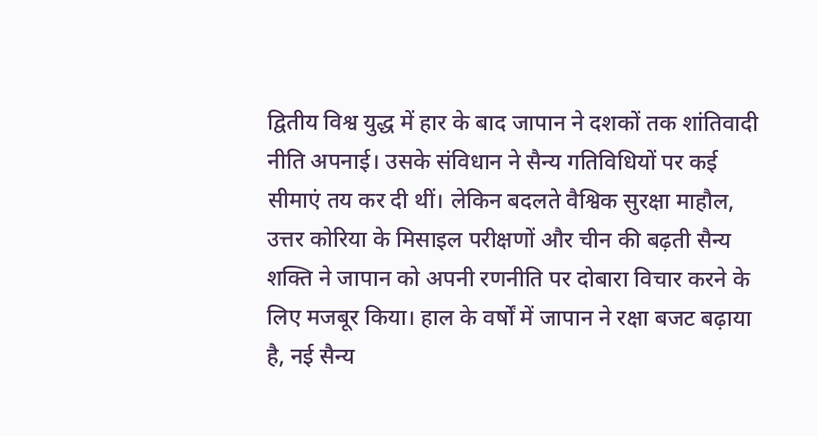द्वितीय विश्व युद्ध में हार के बाद जापान ने दशकों तक शांतिवादी नीति अपनाई। उसके संविधान ने सैन्य गतिविधियों पर कई सीमाएं तय कर दी थीं। लेकिन बदलते वैश्विक सुरक्षा माहौल, उत्तर कोरिया के मिसाइल परीक्षणों और चीन की बढ़ती सैन्य शक्ति ने जापान को अपनी रणनीति पर दोबारा विचार करने के लिए मजबूर किया। हाल के वर्षों में जापान ने रक्षा बजट बढ़ाया है, नई सैन्य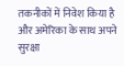तकनीकों में निवेश किया है और अमेरिका के साथ अपने सुरक्षा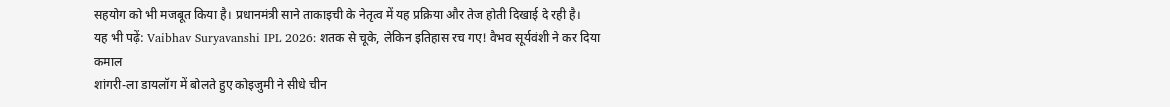सहयोग को भी मजबूत किया है। प्रधानमंत्री साने ताकाइची के नेतृत्व में यह प्रक्रिया और तेज होती दिखाई दे रही है।
यह भी पढ़ें: Vaibhav Suryavanshi IPL 2026: शतक से चूके, लेकिन इतिहास रच गए! वैभव सूर्यवंशी ने कर दिया कमाल
शांगरी-ला डायलॉग में बोलते हुए कोइजुमी ने सीधे चीन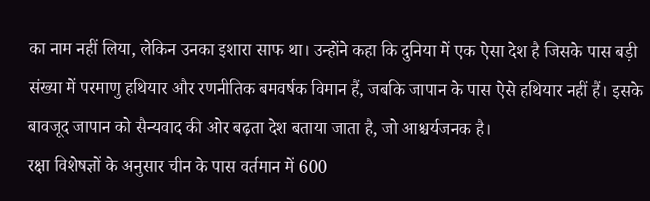का नाम नहीं लिया, लेकिन उनका इशारा साफ था। उन्होंने कहा कि दुनिया में एक ऐसा देश है जिसके पास बड़ी संख्या में परमाणु हथियार और रणनीतिक बमवर्षक विमान हैं, जबकि जापान के पास ऐसे हथियार नहीं हैं। इसके बावजूद जापान को सैन्यवाद की ओर बढ़ता देश बताया जाता है, जो आश्चर्यजनक है।
रक्षा विशेषज्ञों के अनुसार चीन के पास वर्तमान में 600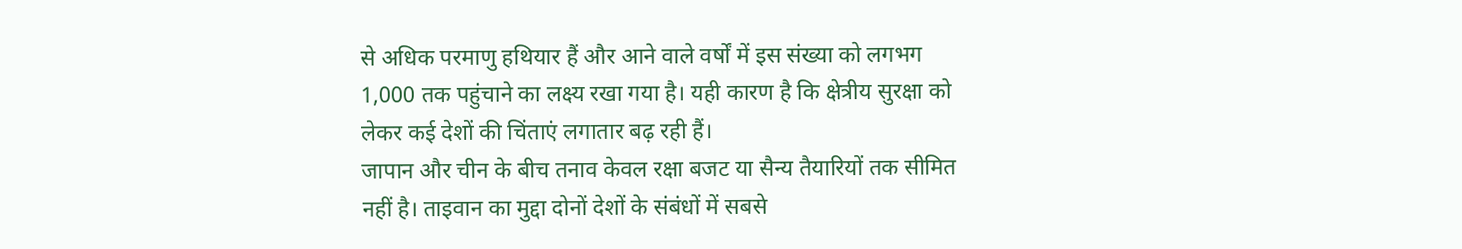से अधिक परमाणु हथियार हैं और आने वाले वर्षों में इस संख्या को लगभग 1,000 तक पहुंचाने का लक्ष्य रखा गया है। यही कारण है कि क्षेत्रीय सुरक्षा को लेकर कई देशों की चिंताएं लगातार बढ़ रही हैं।
जापान और चीन के बीच तनाव केवल रक्षा बजट या सैन्य तैयारियों तक सीमित नहीं है। ताइवान का मुद्दा दोनों देशों के संबंधों में सबसे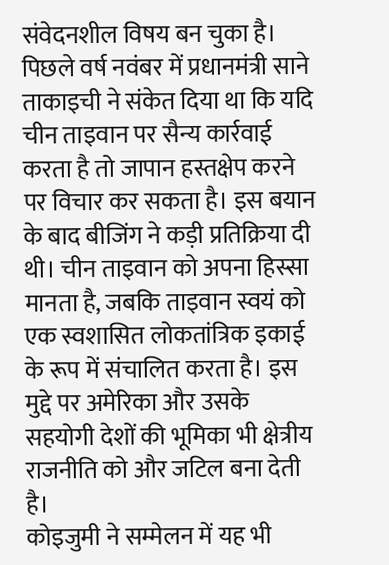संवेदनशील विषय बन चुका है। पिछले वर्ष नवंबर में प्रधानमंत्री साने ताकाइची ने संकेत दिया था कि यदि चीन ताइवान पर सैन्य कार्रवाई करता है तो जापान हस्तक्षेप करने पर विचार कर सकता है। इस बयान के बाद बीजिंग ने कड़ी प्रतिक्रिया दी थी। चीन ताइवान को अपना हिस्सा मानता है, जबकि ताइवान स्वयं को एक स्वशासित लोकतांत्रिक इकाई के रूप में संचालित करता है। इस मुद्दे पर अमेरिका और उसके सहयोगी देशों की भूमिका भी क्षेत्रीय राजनीति को और जटिल बना देती है।
कोइजुमी ने सम्मेलन में यह भी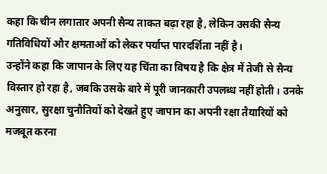कहा कि चीन लगातार अपनी सैन्य ताकत बढ़ा रहा है, लेकिन उसकी सैन्य गतिविधियों और क्षमताओं को लेकर पर्याप्त पारदर्शिता नहीं है।
उन्होंने कहा कि जापान के लिए यह चिंता का विषय है कि क्षेत्र में तेजी से सैन्य विस्तार हो रहा है, जबकि उसके बारे में पूरी जानकारी उपलब्ध नहीं होती। उनके अनुसार, सुरक्षा चुनौतियों को देखते हुए जापान का अपनी रक्षा तैयारियों को मजबूत करना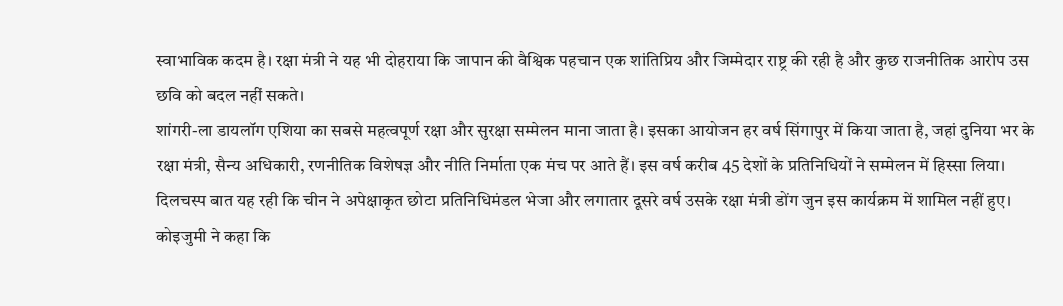स्वाभाविक कदम है। रक्षा मंत्री ने यह भी दोहराया कि जापान की वैश्विक पहचान एक शांतिप्रिय और जिम्मेदार राष्ट्र की रही है और कुछ राजनीतिक आरोप उस छवि को बदल नहीं सकते।
शांगरी-ला डायलॉग एशिया का सबसे महत्वपूर्ण रक्षा और सुरक्षा सम्मेलन माना जाता है। इसका आयोजन हर वर्ष सिंगापुर में किया जाता है, जहां दुनिया भर के रक्षा मंत्री, सैन्य अधिकारी, रणनीतिक विशेषज्ञ और नीति निर्माता एक मंच पर आते हैं। इस वर्ष करीब 45 देशों के प्रतिनिधियों ने सम्मेलन में हिस्सा लिया। दिलचस्प बात यह रही कि चीन ने अपेक्षाकृत छोटा प्रतिनिधिमंडल भेजा और लगातार दूसरे वर्ष उसके रक्षा मंत्री डोंग जुन इस कार्यक्रम में शामिल नहीं हुए। कोइजुमी ने कहा कि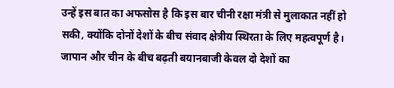उन्हें इस बात का अफसोस है कि इस बार चीनी रक्षा मंत्री से मुलाकात नहीं हो सकी, क्योंकि दोनों देशों के बीच संवाद क्षेत्रीय स्थिरता के लिए महत्वपूर्ण है।
जापान और चीन के बीच बढ़ती बयानबाजी केवल दो देशों का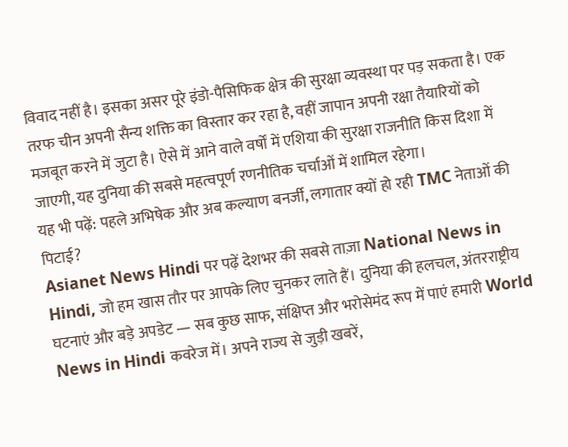विवाद नहीं है। इसका असर पूरे इंडो-पैसिफिक क्षेत्र की सुरक्षा व्यवस्था पर पड़ सकता है। एक तरफ चीन अपनी सैन्य शक्ति का विस्तार कर रहा है, वहीं जापान अपनी रक्षा तैयारियों को मजबूत करने में जुटा है। ऐसे में आने वाले वर्षों में एशिया की सुरक्षा राजनीति किस दिशा में जाएगी, यह दुनिया की सबसे महत्वपूर्ण रणनीतिक चर्चाओं में शामिल रहेगा।
यह भी पढ़ें: पहले अभिषेक और अब कल्याण बनर्जी, लगातार क्यों हो रही TMC नेताओं की पिटाई?
Asianet News Hindi पर पढ़ें देशभर की सबसे ताज़ा National News in Hindi, जो हम खास तौर पर आपके लिए चुनकर लाते हैं। दुनिया की हलचल, अंतरराष्ट्रीय घटनाएं और बड़े अपडेट — सब कुछ साफ, संक्षिप्त और भरोसेमंद रूप में पाएं हमारी World News in Hindi कवरेज में। अपने राज्य से जुड़ी खबरें,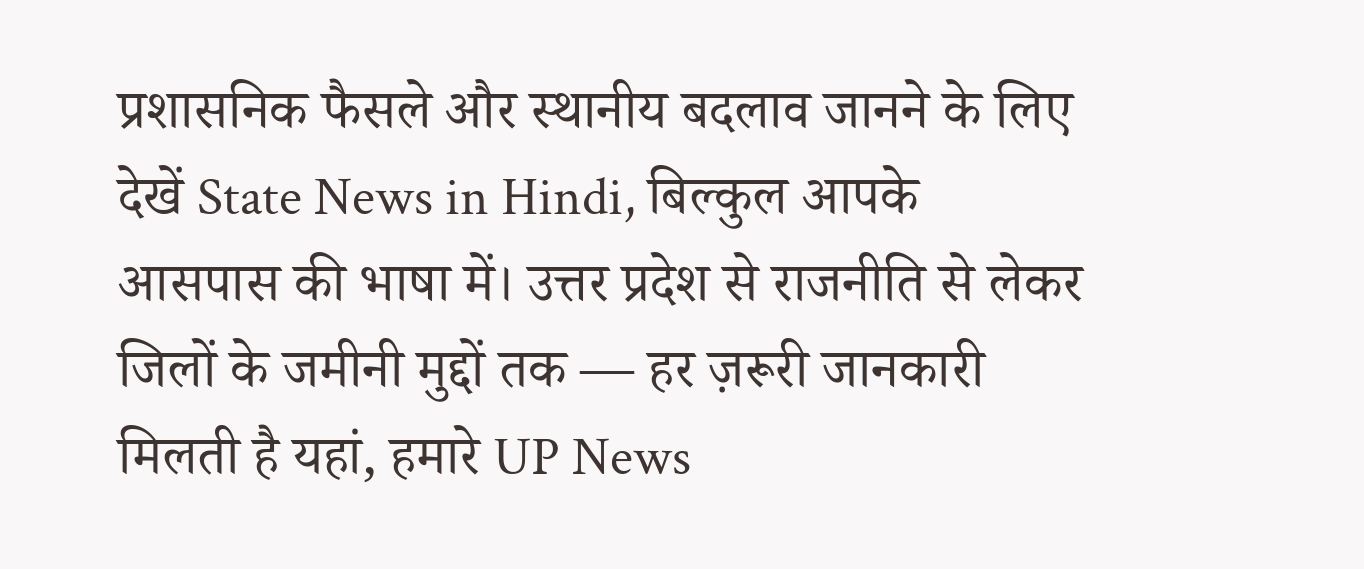प्रशासनिक फैसले और स्थानीय बदलाव जानने के लिए देखें State News in Hindi, बिल्कुल आपके आसपास की भाषा में। उत्तर प्रदेश से राजनीति से लेकर जिलों के जमीनी मुद्दों तक — हर ज़रूरी जानकारी मिलती है यहां, हमारे UP News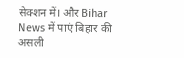सेक्शन में। और Bihar News में पाएं बिहार की असली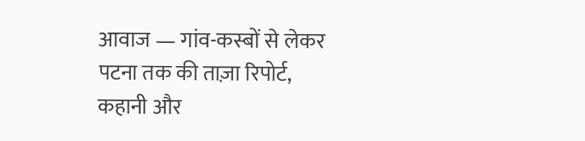आवाज — गांव-कस्बों से लेकर पटना तक की ताज़ा रिपोर्ट, कहानी और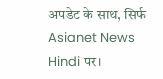अपडेट के साथ, सिर्फ Asianet News Hindi पर।